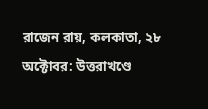রাজেন রায়, কলকাতা, ২৮ অক্টোবর: উত্তরাখণ্ডে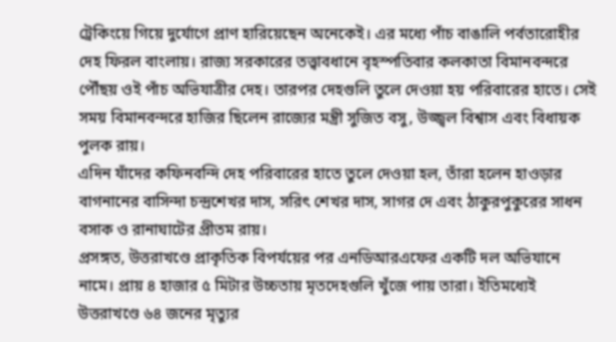ট্রেকিংয়ে গিয়ে দুর্যোগে প্রাণ হারিয়েছেন অনেকেই। এর মধ্যে পাঁচ বাঙালি পর্বতারোহীর দেহ ফিরল বাংলায়। রাজ্য সরকারের তত্ত্বাবধানে বৃহস্পতিবার কলকাতা বিমানবন্দরে পৌঁছয় ওই পাঁচ অভিযাত্রীর দেহ। তারপর দেহগুলি তুলে দেওয়া হয় পরিবারের হাতে। সেই সময় বিমানবন্দরে হাজির ছিলেন রাজ্যের মন্ত্রী সুজিত বসু, উজ্জ্বল বিশ্বাস এবং বিধায়ক পুলক রায়।
এদিন যাঁদের কফিনবন্দি দেহ পরিবারের হাতে তুলে দেওয়া হল, তাঁরা হলেন হাওড়ার বাগনানের বাসিন্দা চন্দ্রশেখর দাস, সরিৎ শেখর দাস, সাগর দে এবং ঠাকুরপুকুরের সাধন বসাক ও রানাঘাটের প্রীতম রায়।
প্রসঙ্গত, উত্তরাখণ্ডে প্রাকৃতিক বিপর্যয়ের পর এনডিআরএফের একটি দল অভিযানে নামে। প্রায় ৪ হাজার ৫ মিটার উচ্চতায় মৃতদেহগুলি খুঁজে পায় তারা। ইতিমধ্যেই উত্তরাখণ্ডে ৬৪ জনের মৃত্যুর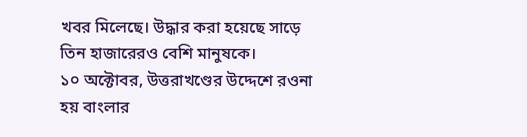খবর মিলেছে। উদ্ধার করা হয়েছে সাড়ে তিন হাজারেরও বেশি মানুষকে।
১০ অক্টোবর, উত্তরাখণ্ডের উদ্দেশে রওনা হয় বাংলার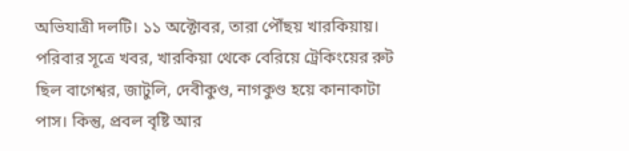অভিযাত্রী দলটি। ১১ অক্টোবর, তারা পৌঁছয় খারকিয়ায়। পরিবার সূত্রে খবর, খারকিয়া থেকে বেরিয়ে ট্রেকিংয়ের রুট ছিল বাগেশ্বর, জাটুলি, দেবীকুণ্ড, নাগকুণ্ড হয়ে কানাকাটা পাস। কিন্তু, প্রবল বৃষ্টি আর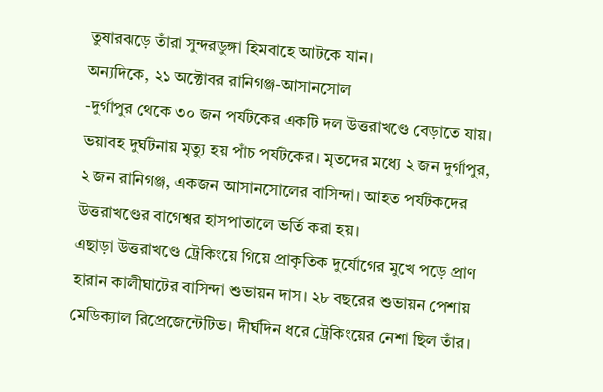তুষারঝড়ে তাঁরা সুন্দরডুঙ্গা হিমবাহে আটকে যান।
অন্যদিকে, ২১ অক্টোবর রানিগঞ্জ-আসানসোল
-দুর্গাপুর থেকে ৩০ জন পর্যটকের একটি দল উত্তরাখণ্ডে বেড়াতে যায়। ভয়াবহ দুর্ঘটনায় মৃত্যু হয় পাঁচ পর্যটকের। মৃতদের মধ্যে ২ জন দুর্গাপুর, ২ জন রানিগঞ্জ, একজন আসানসোলের বাসিন্দা। আহত পর্যটকদের উত্তরাখণ্ডের বাগেশ্বর হাসপাতালে ভর্তি করা হয়।
এছাড়া উত্তরাখণ্ডে ট্রেকিংয়ে গিয়ে প্রাকৃতিক দুর্যোগের মুখে পড়ে প্রাণ হারান কালীঘাটের বাসিন্দা শুভায়ন দাস। ২৮ বছরের শুভায়ন পেশায় মেডিক্যাল রিপ্রেজেন্টেটিভ। দীর্ঘদিন ধরে ট্রেকিংয়ের নেশা ছিল তাঁর।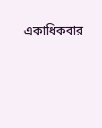একাধিকবার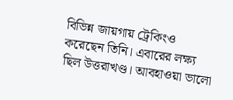বিভিন্ন জায়গায় ট্রেকিংও করেছেন তিনি। এবারের লক্ষ্য ছিল উত্তরাখণ্ড। আবহাওয়া ভালো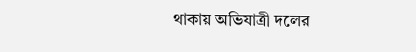থাকায় অভিযাত্রী দলের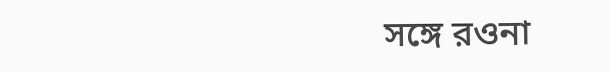সঙ্গে রওনা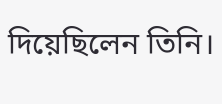দিয়েছিলেন তিনি।